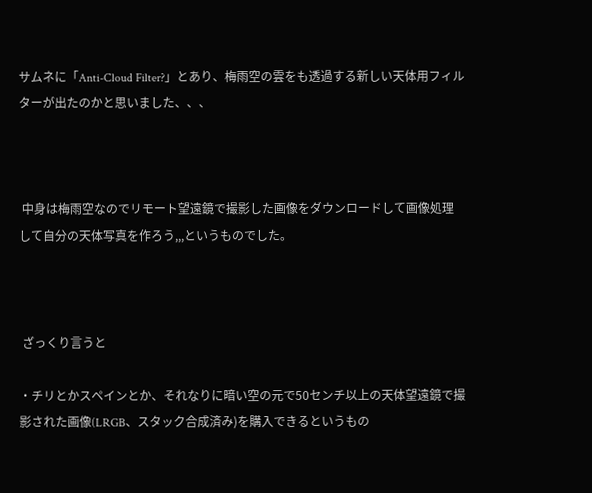サムネに「Anti-Cloud Filter?」とあり、梅雨空の雲をも透過する新しい天体用フィルターが出たのかと思いました、、、



 中身は梅雨空なのでリモート望遠鏡で撮影した画像をダウンロードして画像処理して自分の天体写真を作ろう,,,というものでした。



 ざっくり言うと

・チリとかスペインとか、それなりに暗い空の元で50センチ以上の天体望遠鏡で撮影された画像(LRGB、スタック合成済み)を購入できるというもの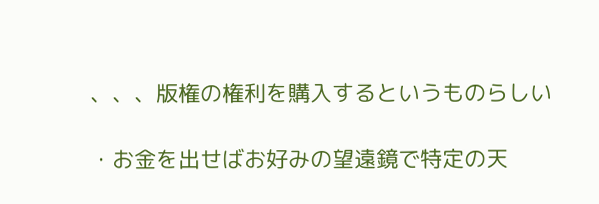、、、版権の権利を購入するというものらしい

・お金を出せばお好みの望遠鏡で特定の天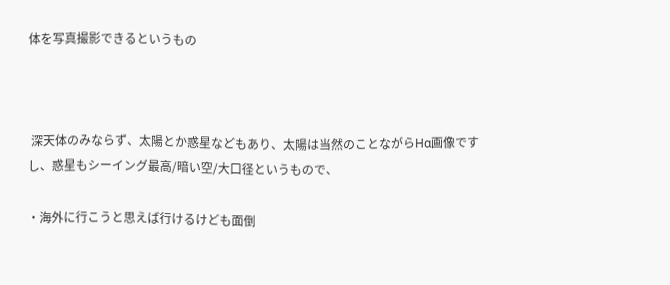体を写真撮影できるというもの



 深天体のみならず、太陽とか惑星などもあり、太陽は当然のことながらHα画像ですし、惑星もシーイング最高/暗い空/大口径というもので、

・海外に行こうと思えば行けるけども面倒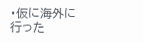・仮に海外に行った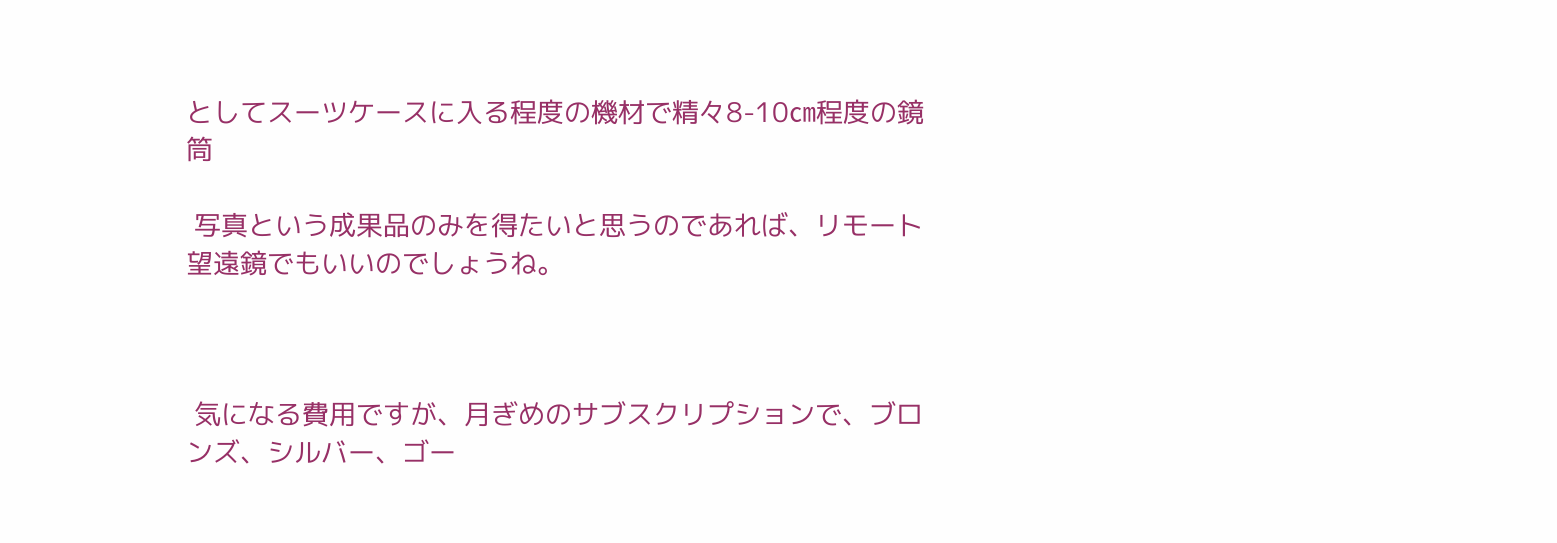としてスーツケースに入る程度の機材で精々8-10㎝程度の鏡筒

 写真という成果品のみを得たいと思うのであれば、リモート望遠鏡でもいいのでしょうね。



 気になる費用ですが、月ぎめのサブスクリプションで、ブロンズ、シルバー、ゴー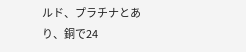ルド、プラチナとあり、銅で24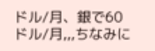ドル/月、銀で60ドル/月,,,ちなみに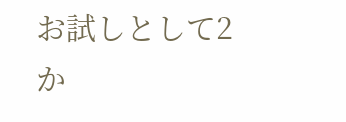お試しとして2か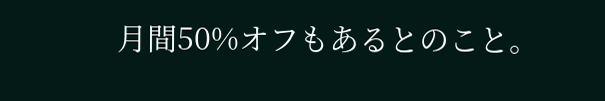月間50%オフもあるとのこと。